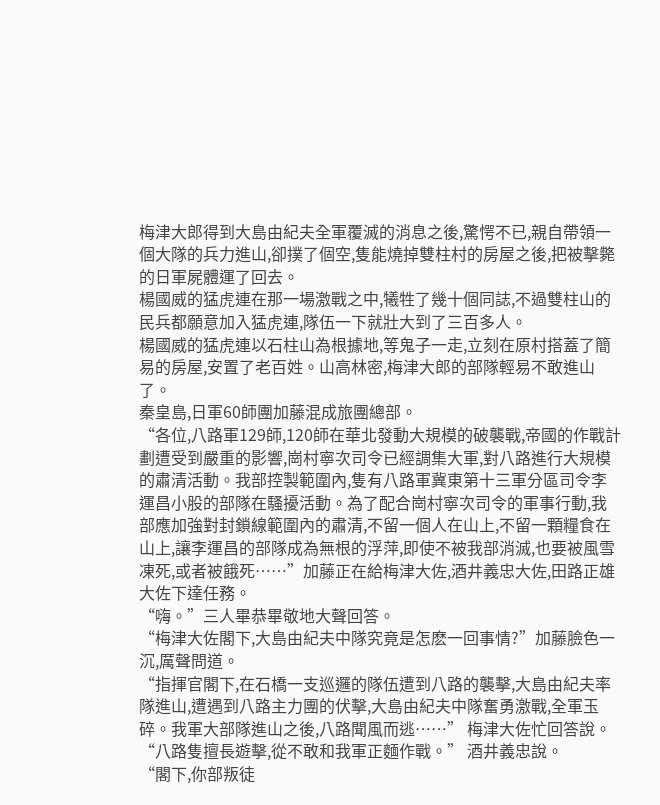梅津大郎得到大島由紀夫全軍覆滅的消息之後,驚愕不已,親自帶領一個大隊的兵力進山,卻撲了個空,隻能燒掉雙柱村的房屋之後,把被擊斃的日軍屍體運了回去。
楊國威的猛虎連在那一場激戰之中,犧牲了幾十個同誌,不過雙柱山的民兵都願意加入猛虎連,隊伍一下就壯大到了三百多人。
楊國威的猛虎連以石柱山為根據地,等鬼子一走,立刻在原村搭蓋了簡易的房屋,安置了老百姓。山高林密,梅津大郎的部隊輕易不敢進山了。
秦皇島,日軍60師團加藤混成旅團總部。
“各位,八路軍129師,120師在華北發動大規模的破襲戰,帝國的作戰計劃遭受到嚴重的影響,崗村寧次司令已經調集大軍,對八路進行大規模的肅清活動。我部控製範圍內,隻有八路軍冀東第十三軍分區司令李運昌小股的部隊在騷擾活動。為了配合崗村寧次司令的軍事行動,我部應加強對封鎖線範圍內的肅清,不留一個人在山上,不留一顆糧食在山上,讓李運昌的部隊成為無根的浮萍,即使不被我部消滅,也要被風雪凍死,或者被餓死……”加藤正在給梅津大佐,酒井義忠大佐,田路正雄大佐下達任務。
“嗨。”三人畢恭畢敬地大聲回答。
“梅津大佐閣下,大島由紀夫中隊究竟是怎麽一回事情?”加藤臉色一沉,厲聲問道。
“指揮官閣下,在石橋一支巡邏的隊伍遭到八路的襲擊,大島由紀夫率隊進山,遭遇到八路主力團的伏擊,大島由紀夫中隊奮勇激戰,全軍玉碎。我軍大部隊進山之後,八路聞風而逃……” 梅津大佐忙回答說。
“八路隻擅長遊擊,從不敢和我軍正麵作戰。” 酒井義忠說。
“閣下,你部叛徒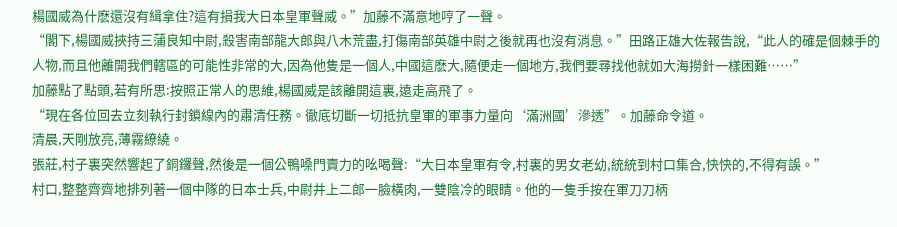楊國威為什麽還沒有緝拿住?這有損我大日本皇軍聲威。”加藤不滿意地哼了一聲。
“閣下,楊國威挾持三蒲良知中尉,殺害南部龍大郎與八木荒盡,打傷南部英雄中尉之後就再也沒有消息。”田路正雄大佐報告說,“此人的確是個棘手的人物,而且他離開我們轄區的可能性非常的大,因為他隻是一個人,中國這麽大,隨便走一個地方,我們要尋找他就如大海撈針一樣困難……”
加藤點了點頭,若有所思:按照正常人的思維,楊國威是該離開這裏,遠走高飛了。
“現在各位回去立刻執行封鎖線內的肅清任務。徹底切斷一切抵抗皇軍的軍事力量向‘滿洲國’滲透”。加藤命令道。
清晨,天剛放亮,薄霧繚繞。
張莊,村子裏突然響起了銅鑼聲,然後是一個公鴨嗓門賣力的吆喝聲:“大日本皇軍有令,村裏的男女老幼,統統到村口集合,快快的,不得有誤。”
村口,整整齊齊地排列著一個中隊的日本士兵,中尉井上二郎一臉橫肉,一雙陰冷的眼睛。他的一隻手按在軍刀刀柄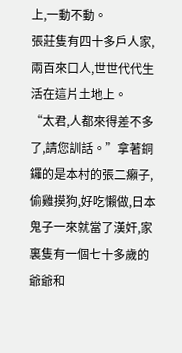上,一動不動。
張莊隻有四十多戶人家,兩百來口人,世世代代生活在這片土地上。
“太君,人都來得差不多了,請您訓話。”拿著銅鑼的是本村的張二癩子,偷雞摸狗,好吃懶做,日本鬼子一來就當了漢奸,家裏隻有一個七十多歲的爺爺和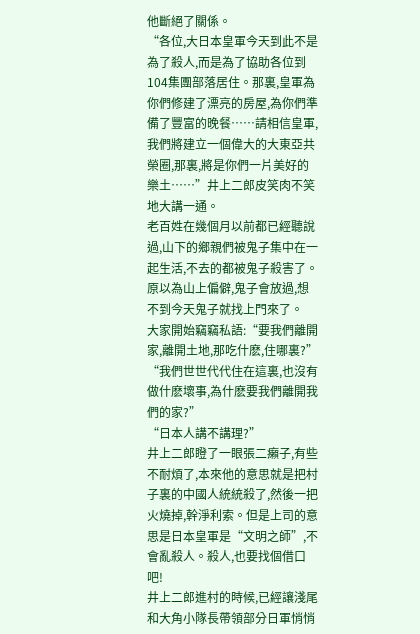他斷絕了關係。
“各位,大日本皇軍今天到此不是為了殺人,而是為了協助各位到104集團部落居住。那裏,皇軍為你們修建了漂亮的房屋,為你們準備了豐富的晚餐……請相信皇軍,我們將建立一個偉大的大東亞共榮圈,那裏,將是你們一片美好的樂土……”井上二郎皮笑肉不笑地大講一通。
老百姓在幾個月以前都已經聽說過,山下的鄉親們被鬼子集中在一起生活,不去的都被鬼子殺害了。原以為山上偏僻,鬼子會放過,想不到今天鬼子就找上門來了。
大家開始竊竊私語:“要我們離開家,離開土地,那吃什麽,住哪裏?”
“我們世世代代住在這裏,也沒有做什麽壞事,為什麽要我們離開我們的家?”
“日本人講不講理?”
井上二郎瞪了一眼張二癩子,有些不耐煩了,本來他的意思就是把村子裏的中國人統統殺了,然後一把火燒掉,幹淨利索。但是上司的意思是日本皇軍是“文明之師”,不會亂殺人。殺人,也要找個借口吧!
井上二郎進村的時候,已經讓淺尾和大角小隊長帶領部分日軍悄悄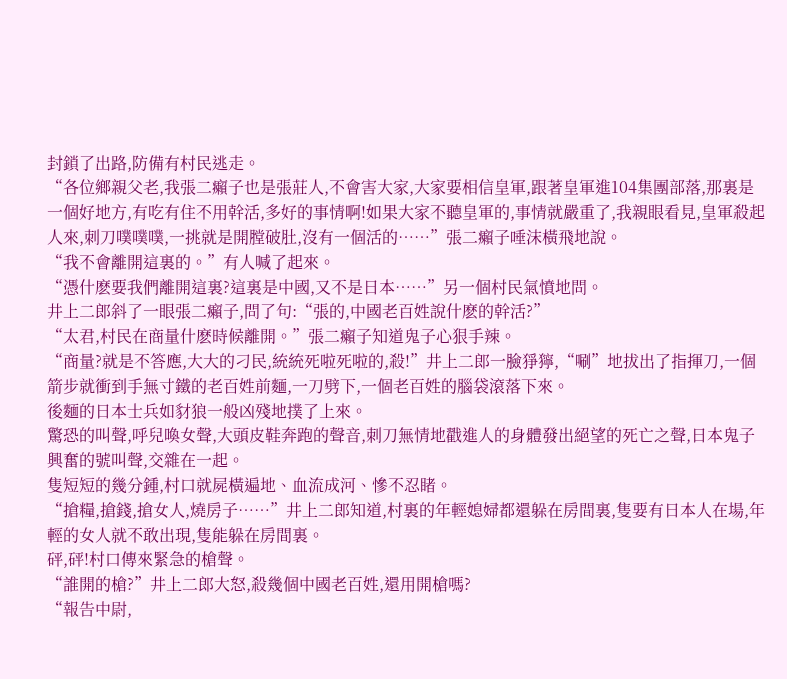封鎖了出路,防備有村民逃走。
“各位鄉親父老,我張二癩子也是張莊人,不會害大家,大家要相信皇軍,跟著皇軍進104集團部落,那裏是一個好地方,有吃有住不用幹活,多好的事情啊!如果大家不聽皇軍的,事情就嚴重了,我親眼看見,皇軍殺起人來,刺刀噗噗噗,一挑就是開膛破肚,沒有一個活的……”張二癩子唾沫橫飛地說。
“我不會離開這裏的。”有人喊了起來。
“憑什麽要我們離開這裏?這裏是中國,又不是日本……”另一個村民氣憤地問。
井上二郎斜了一眼張二癩子,問了句:“張的,中國老百姓說什麽的幹活?”
“太君,村民在商量什麽時候離開。”張二癩子知道鬼子心狠手辣。
“商量?就是不答應,大大的刁民,統統死啦死啦的,殺!”井上二郎一臉猙獰,“唰”地拔出了指揮刀,一個箭步就衝到手無寸鐵的老百姓前麵,一刀劈下,一個老百姓的腦袋滾落下來。
後麵的日本士兵如豺狼一般凶殘地撲了上來。
驚恐的叫聲,呼兒喚女聲,大頭皮鞋奔跑的聲音,刺刀無情地戳進人的身體發出絕望的死亡之聲,日本鬼子興奮的號叫聲,交雜在一起。
隻短短的幾分鍾,村口就屍橫遍地、血流成河、慘不忍睹。
“搶糧,搶錢,搶女人,燒房子……”井上二郎知道,村裏的年輕媳婦都還躲在房間裏,隻要有日本人在場,年輕的女人就不敢出現,隻能躲在房間裏。
砰,砰!村口傳來緊急的槍聲。
“誰開的槍?”井上二郎大怒,殺幾個中國老百姓,還用開槍嗎?
“報告中尉,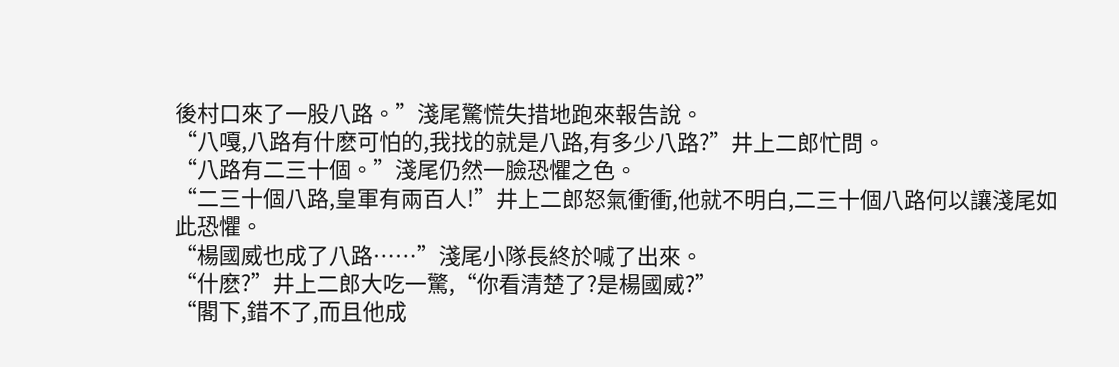後村口來了一股八路。”淺尾驚慌失措地跑來報告說。
“八嘎,八路有什麽可怕的,我找的就是八路,有多少八路?”井上二郎忙問。
“八路有二三十個。”淺尾仍然一臉恐懼之色。
“二三十個八路,皇軍有兩百人!”井上二郎怒氣衝衝,他就不明白,二三十個八路何以讓淺尾如此恐懼。
“楊國威也成了八路……”淺尾小隊長終於喊了出來。
“什麽?”井上二郎大吃一驚,“你看清楚了?是楊國威?”
“閣下,錯不了,而且他成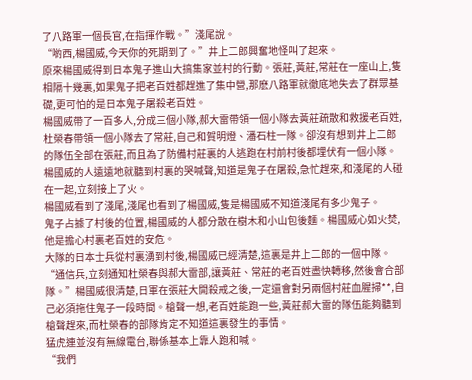了八路軍一個長官,在指揮作戰。”淺尾說。
“喲西,楊國威,今天你的死期到了。”井上二郎興奮地怪叫了起來。
原來楊國威得到日本鬼子進山大搞集家並村的行動。張莊,黃莊,常莊在一座山上,隻相隔十幾裏,如果鬼子把老百姓都趕進了集中營,那麽八路軍就徹底地失去了群眾基礎,更可怕的是日本鬼子屠殺老百姓。
楊國威帶了一百多人,分成三個小隊,郝大雷帶領一個小隊去黃莊疏散和救援老百姓,杜榮春帶領一個小隊去了常莊,自己和賀明燈、潘石柱一隊。卻沒有想到井上二郎的隊伍全部在張莊,而且為了防備村莊裏的人逃跑在村前村後都埋伏有一個小隊。楊國威的人遠遠地就聽到村裏的哭喊聲,知道是鬼子在屠殺,急忙趕來,和淺尾的人碰在一起,立刻接上了火。
楊國威看到了淺尾,淺尾也看到了楊國威,隻是楊國威不知道淺尾有多少鬼子。
鬼子占據了村後的位置,楊國威的人都分散在樹木和小山包後麵。楊國威心如火焚,他是擔心村裏老百姓的安危。
大隊的日本士兵從村裏湧到村後,楊國威已經清楚,這裏是井上二郎的一個中隊。
“通信兵,立刻通知杜榮春與郝大雷部,讓黃莊、常莊的老百姓盡快轉移,然後會合部隊。”楊國威很清楚,日軍在張莊大開殺戒之後,一定還會對另兩個村莊血腥掃**,自己必須拖住鬼子一段時間。槍聲一想,老百姓能跑一些,黃莊郝大雷的隊伍能夠聽到槍聲趕來,而杜榮春的部隊肯定不知道這裏發生的事情。
猛虎連並沒有無線電台,聯係基本上靠人跑和喊。
“我們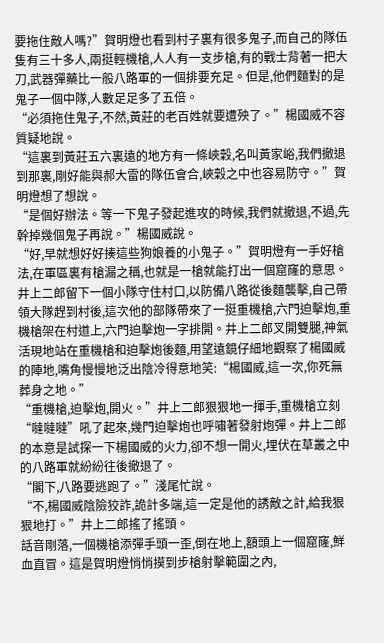要拖住敵人嗎?”賀明燈也看到村子裏有很多鬼子,而自己的隊伍隻有三十多人,兩挺輕機槍,人人有一支步槍,有的戰士背著一把大刀,武器彈藥比一般八路軍的一個排要充足。但是,他們麵對的是鬼子一個中隊,人數足足多了五倍。
“必須拖住鬼子,不然,黃莊的老百姓就要遭殃了。”楊國威不容質疑地說。
“這裏到黃莊五六裏遠的地方有一條峽穀,名叫黃家峪,我們撤退到那裏,剛好能與郝大雷的隊伍會合,峽穀之中也容易防守。”賀明燈想了想說。
“是個好辦法。等一下鬼子發起進攻的時候,我們就撤退,不過,先幹掉幾個鬼子再說。”楊國威說。
“好,早就想好好揍這些狗娘養的小鬼子。”賀明燈有一手好槍法,在軍區裏有槍漏之稱,也就是一槍就能打出一個窟窿的意思。
井上二郎留下一個小隊守住村口,以防備八路從後麵襲擊,自己帶領大隊趕到村後,這次他的部隊帶來了一挺重機槍,六門迫擊炮,重機槍架在村道上,六門迫擊炮一字排開。井上二郎叉開雙腿,神氣活現地站在重機槍和迫擊炮後麵,用望遠鏡仔細地觀察了楊國威的陣地,嘴角慢慢地泛出陰冷得意地笑:“楊國威,這一次,你死無葬身之地。”
“重機槍,迫擊炮,開火。”井上二郎狠狠地一揮手,重機槍立刻“噠噠噠”吼了起來,幾門迫擊炮也呼嘯著發射炮彈。井上二郎的本意是試探一下楊國威的火力,卻不想一開火,埋伏在草叢之中的八路軍就紛紛往後撤退了。
“閣下,八路要逃跑了。”淺尾忙說。
“不,楊國威陰險狡詐,詭計多端,這一定是他的誘敵之計,給我狠狠地打。”井上二郎搖了搖頭。
話音剛落,一個機槍添彈手頭一歪,倒在地上,額頭上一個窟窿,鮮血直冒。這是賀明燈悄悄摸到步槍射擊範圍之內,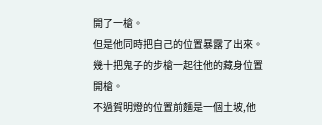開了一槍。
但是他同時把自己的位置暴露了出來。
幾十把鬼子的步槍一起往他的藏身位置開槍。
不過賀明燈的位置前麵是一個土坡,他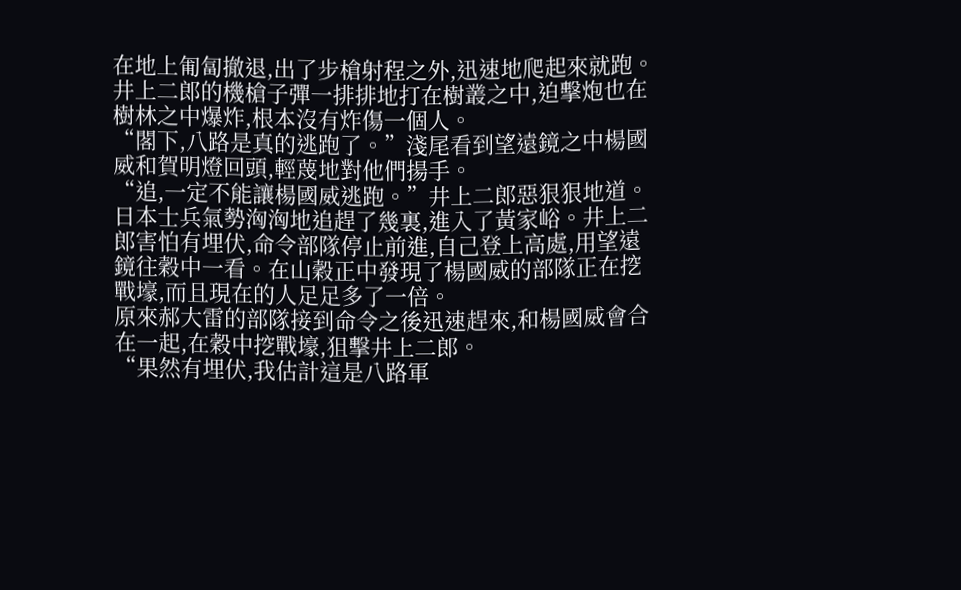在地上匍匐撤退,出了步槍射程之外,迅速地爬起來就跑。井上二郎的機槍子彈一排排地打在樹叢之中,迫擊炮也在樹林之中爆炸,根本沒有炸傷一個人。
“閣下,八路是真的逃跑了。”淺尾看到望遠鏡之中楊國威和賀明燈回頭,輕蔑地對他們揚手。
“追,一定不能讓楊國威逃跑。”井上二郎惡狠狠地道。
日本士兵氣勢洶洶地追趕了幾裏,進入了黃家峪。井上二郎害怕有埋伏,命令部隊停止前進,自己登上高處,用望遠鏡往穀中一看。在山穀正中發現了楊國威的部隊正在挖戰壕,而且現在的人足足多了一倍。
原來郝大雷的部隊接到命令之後迅速趕來,和楊國威會合在一起,在穀中挖戰壕,狙擊井上二郎。
“果然有埋伏,我估計這是八路軍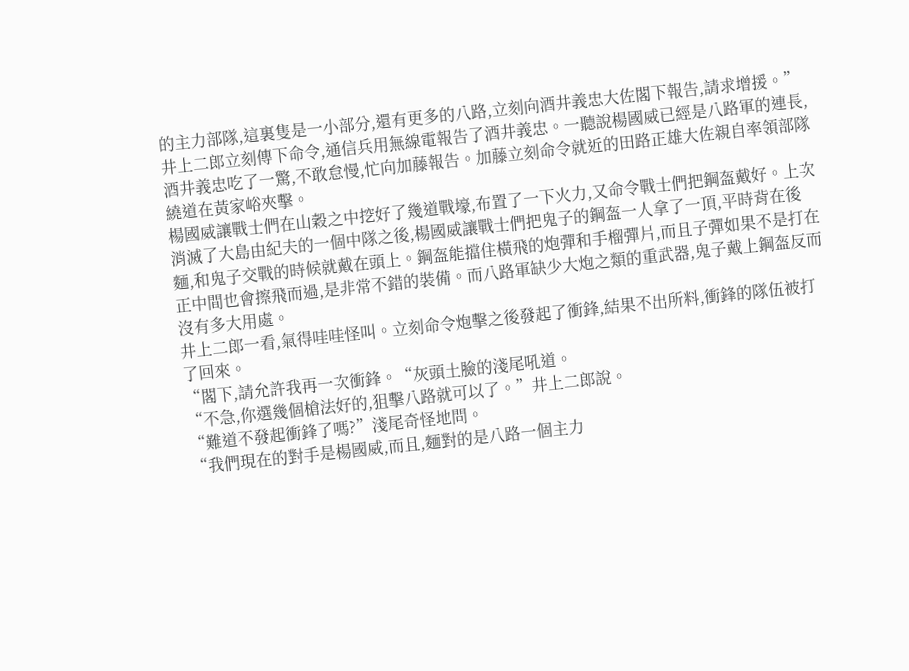的主力部隊,這裏隻是一小部分,還有更多的八路,立刻向酒井義忠大佐閣下報告,請求增援。”井上二郎立刻傳下命令,通信兵用無線電報告了酒井義忠。一聽說楊國威已經是八路軍的連長,酒井義忠吃了一驚,不敢怠慢,忙向加藤報告。加藤立刻命令就近的田路正雄大佐親自率領部隊繞道在黃家峪夾擊。
楊國威讓戰士們在山穀之中挖好了幾道戰壕,布置了一下火力,又命令戰士們把鋼盔戴好。上次消滅了大島由紀夫的一個中隊之後,楊國威讓戰士們把鬼子的鋼盔一人拿了一頂,平時背在後麵,和鬼子交戰的時候就戴在頭上。鋼盔能擋住橫飛的炮彈和手榴彈片,而且子彈如果不是打在正中間也會擦飛而過,是非常不錯的裝備。而八路軍缺少大炮之類的重武器,鬼子戴上鋼盔反而沒有多大用處。
井上二郎一看,氣得哇哇怪叫。立刻命令炮擊之後發起了衝鋒,結果不出所料,衝鋒的隊伍被打了回來。
“閣下,請允許我再一次衝鋒。“灰頭土臉的淺尾吼道。
“不急,你選幾個槍法好的,狙擊八路就可以了。”井上二郎說。
“難道不發起衝鋒了嗎?”淺尾奇怪地問。
“我們現在的對手是楊國威,而且,麵對的是八路一個主力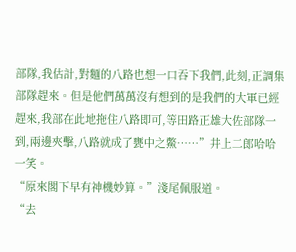部隊,我估計,對麵的八路也想一口吞下我們,此刻,正調集部隊趕來。但是他們萬萬沒有想到的是我們的大軍已經趕來,我部在此地拖住八路即可,等田路正雄大佐部隊一到,兩邊夾擊,八路就成了甕中之鱉……”井上二郎哈哈一笑。
“原來閣下早有神機妙算。”淺尾佩服道。
“去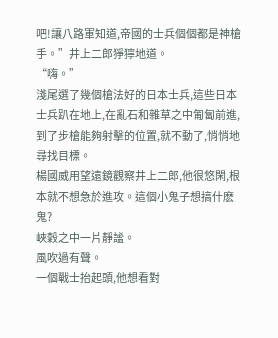吧!讓八路軍知道,帝國的士兵個個都是神槍手。”井上二郎猙獰地道。
“嗨。”
淺尾選了幾個槍法好的日本士兵,這些日本士兵趴在地上,在亂石和雜草之中匍匐前進,到了步槍能夠射擊的位置,就不動了,悄悄地尋找目標。
楊國威用望遠鏡觀察井上二郎,他很悠閑,根本就不想急於進攻。這個小鬼子想搞什麽鬼?
峽穀之中一片靜謐。
風吹過有聲。
一個戰士抬起頭,他想看對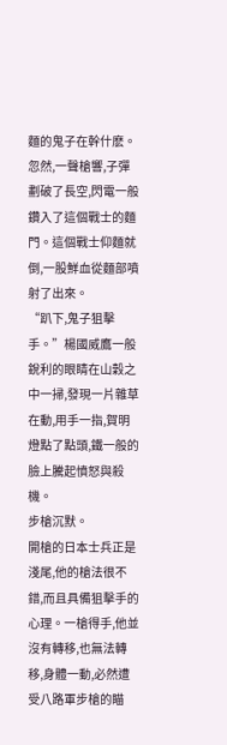麵的鬼子在幹什麽。
忽然,一聲槍響,子彈劃破了長空,閃電一般鑽入了這個戰士的麵門。這個戰士仰麵就倒,一股鮮血從麵部噴射了出來。
“趴下,鬼子狙擊手。”楊國威鷹一般銳利的眼睛在山穀之中一掃,發現一片雜草在動,用手一指,賀明燈點了點頭,鐵一般的臉上騰起憤怒與殺機。
步槍沉默。
開槍的日本士兵正是淺尾,他的槍法很不錯,而且具備狙擊手的心理。一槍得手,他並沒有轉移,也無法轉移,身體一動,必然遭受八路軍步槍的瞄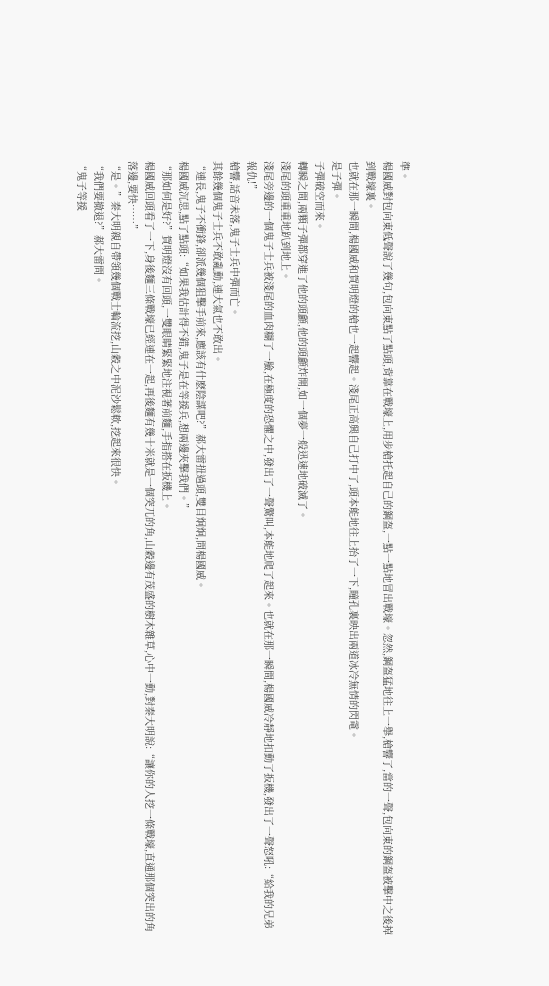準。
楊國威對包向東低聲說了幾句,包向東點了點頭,背靠在戰壕上,用步槍托起自己的鋼盔,一點一點地冒出戰壕。忽然,鋼盔猛地往上一舉,槍響了,當的一聲,包向東的鋼盔被擊中之後掉到戰壕裏。
也就在那一瞬間,楊國威和賀明燈的槍也一起響起。淺尾正高興自己打中了,頭本能地往上抬了一下,瞳孔裏映出兩道冰冷無情的閃電。
是子彈。
子彈破空而來。
轉瞬之間,兩顆子彈都穿進了他的頭顱,他的頭顱炸開,如一個夢一般迅速地破滅了。
淺尾的頭重重地趴到地上。
淺尾旁邊的一個鬼子士兵被淺尾的血肉糊了一臉,在極度的恐懼之中,發出了一聲驚叫,本能地爬了起來。也就在那一瞬間,楊國威冷靜地扣動了扳機,發出了一聲怒吼:“給我的兄弟報仇!”
槍響,話音未落,鬼子士兵中彈而亡。
其餘幾個鬼子士兵不敢亂動,連大氣也不敢出。
“連長,鬼子不衝鋒,卻派幾個狙擊手前來,應該有什麽陰謀吧?”郝大雷扭過頭,雙目炯炯,問楊國威。
楊國威沉思,點了點頭:“如果我估計得不錯,鬼子是在等援兵,想兩邊夾擊我們。”
“那如何是好?”賀明燈沒有回頭,一雙眼睛緊緊地注視著前麵,手指搭在扳機上。
楊國威回頭看了一下,身後麵三條戰壕已經連在一起,再後麵有幾十米就是一個突兀的角,山穀邊有茂盛的樹木雜草,心中一動,對秦大明說:“讓你的人挖一條戰壕,直通那個突出的角落邊,要快……”
“是。”秦大明親自帶領幾個戰士輪流挖,山穀之中泥沙鬆軟,挖起來很快。
“我們要撤退?”郝大雷問。
“鬼子等援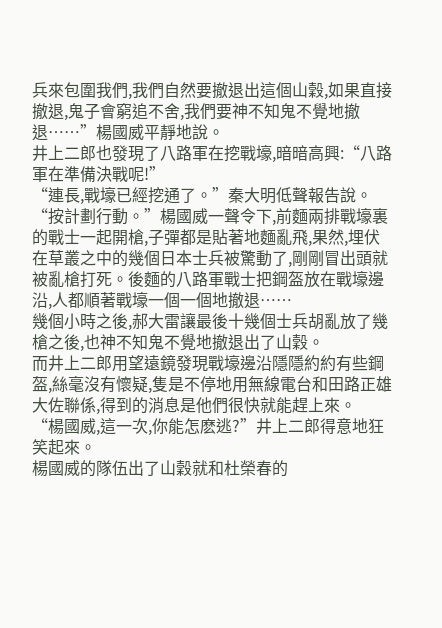兵來包圍我們,我們自然要撤退出這個山穀,如果直接撤退,鬼子會窮追不舍,我們要神不知鬼不覺地撤退……”楊國威平靜地說。
井上二郎也發現了八路軍在挖戰壕,暗暗高興:“八路軍在準備決戰呢!”
“連長,戰壕已經挖通了。”秦大明低聲報告說。
“按計劃行動。”楊國威一聲令下,前麵兩排戰壕裏的戰士一起開槍,子彈都是貼著地麵亂飛,果然,埋伏在草叢之中的幾個日本士兵被驚動了,剛剛冒出頭就被亂槍打死。後麵的八路軍戰士把鋼盔放在戰壕邊沿,人都順著戰壕一個一個地撤退……
幾個小時之後,郝大雷讓最後十幾個士兵胡亂放了幾槍之後,也神不知鬼不覺地撤退出了山穀。
而井上二郎用望遠鏡發現戰壕邊沿隱隱約約有些鋼盔,絲毫沒有懷疑,隻是不停地用無線電台和田路正雄大佐聯係,得到的消息是他們很快就能趕上來。
“楊國威,這一次,你能怎麽逃?”井上二郎得意地狂笑起來。
楊國威的隊伍出了山穀就和杜榮春的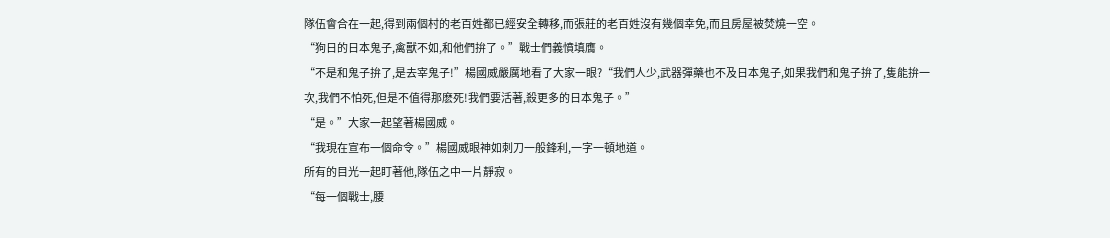隊伍會合在一起,得到兩個村的老百姓都已經安全轉移,而張莊的老百姓沒有幾個幸免,而且房屋被焚燒一空。
“狗日的日本鬼子,禽獸不如,和他們拚了。”戰士們義憤填膺。
“不是和鬼子拚了,是去宰鬼子!”楊國威嚴厲地看了大家一眼?“我們人少,武器彈藥也不及日本鬼子,如果我們和鬼子拚了,隻能拚一次,我們不怕死,但是不值得那麽死!我們要活著,殺更多的日本鬼子。”
“是。”大家一起望著楊國威。
“我現在宣布一個命令。”楊國威眼神如刺刀一般鋒利,一字一頓地道。
所有的目光一起盯著他,隊伍之中一片靜寂。
“每一個戰士,腰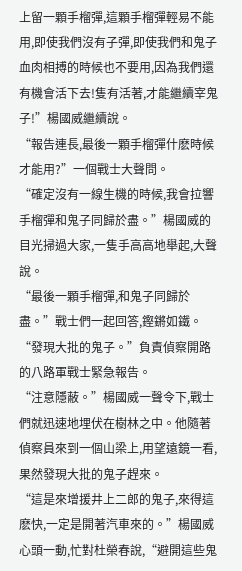上留一顆手榴彈,這顆手榴彈輕易不能用,即使我們沒有子彈,即使我們和鬼子血肉相搏的時候也不要用,因為我們還有機會活下去!隻有活著,才能繼續宰鬼子!”楊國威繼續說。
“報告連長,最後一顆手榴彈什麽時候才能用?”一個戰士大聲問。
“確定沒有一線生機的時候,我會拉響手榴彈和鬼子同歸於盡。”楊國威的目光掃過大家,一隻手高高地舉起,大聲說。
“最後一顆手榴彈,和鬼子同歸於盡。”戰士們一起回答,鏗鏘如鐵。
“發現大批的鬼子。”負責偵察開路的八路軍戰士緊急報告。
“注意隱蔽。”楊國威一聲令下,戰士們就迅速地埋伏在樹林之中。他隨著偵察員來到一個山梁上,用望遠鏡一看,果然發現大批的鬼子趕來。
“這是來增援井上二郎的鬼子,來得這麽快,一定是開著汽車來的。”楊國威心頭一動,忙對杜榮春說,“避開這些鬼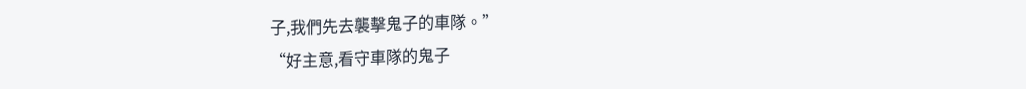子,我們先去襲擊鬼子的車隊。”
“好主意,看守車隊的鬼子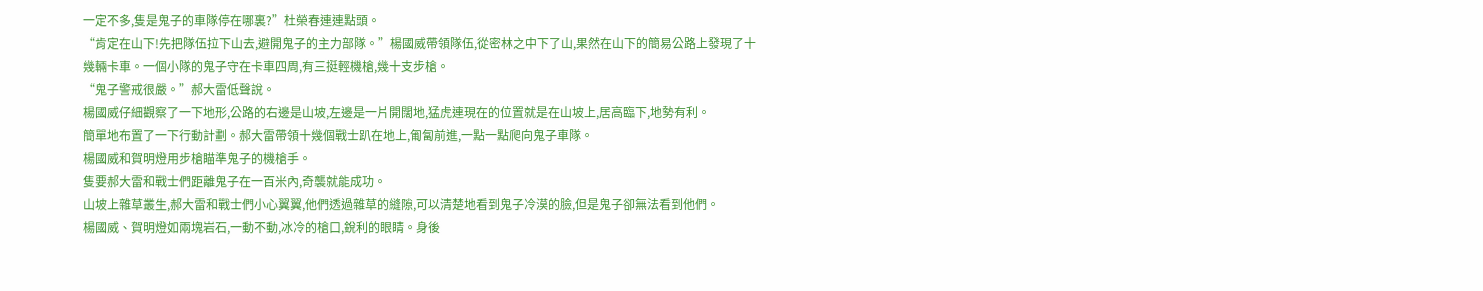一定不多,隻是鬼子的車隊停在哪裏?”杜榮春連連點頭。
“肯定在山下!先把隊伍拉下山去,避開鬼子的主力部隊。”楊國威帶領隊伍,從密林之中下了山,果然在山下的簡易公路上發現了十幾輛卡車。一個小隊的鬼子守在卡車四周,有三挺輕機槍,幾十支步槍。
“鬼子警戒很嚴。”郝大雷低聲說。
楊國威仔細觀察了一下地形,公路的右邊是山坡,左邊是一片開闊地,猛虎連現在的位置就是在山坡上,居高臨下,地勢有利。
簡單地布置了一下行動計劃。郝大雷帶領十幾個戰士趴在地上,匍匐前進,一點一點爬向鬼子車隊。
楊國威和賀明燈用步槍瞄準鬼子的機槍手。
隻要郝大雷和戰士們距離鬼子在一百米內,奇襲就能成功。
山坡上雜草叢生,郝大雷和戰士們小心翼翼,他們透過雜草的縫隙,可以清楚地看到鬼子冷漠的臉,但是鬼子卻無法看到他們。
楊國威、賀明燈如兩塊岩石,一動不動,冰冷的槍口,銳利的眼睛。身後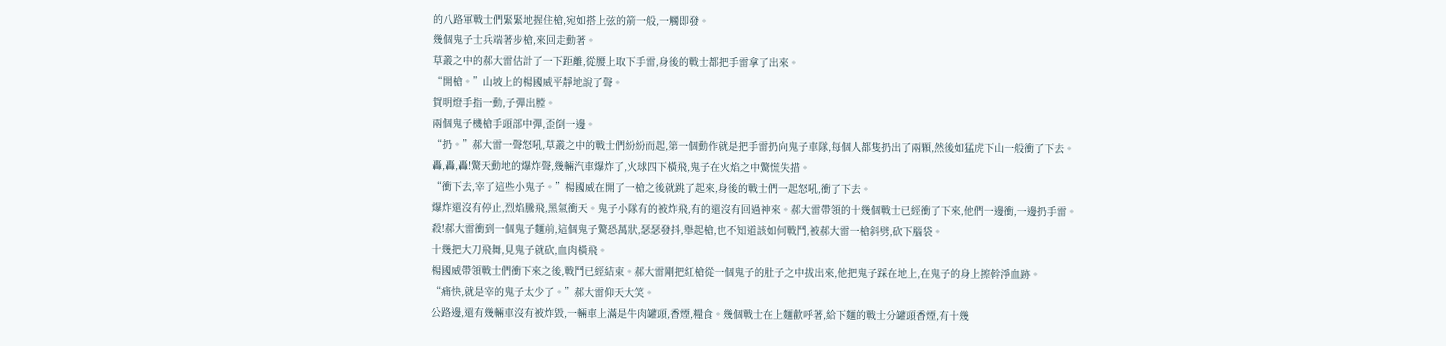的八路軍戰士們緊緊地握住槍,宛如搭上弦的箭一般,一觸即發。
幾個鬼子士兵端著步槍,來回走動著。
草叢之中的郝大雷估計了一下距離,從腰上取下手雷,身後的戰士都把手雷拿了出來。
“開槍。”山坡上的楊國威平靜地說了聲。
賀明燈手指一動,子彈出膛。
兩個鬼子機槍手頭部中彈,歪倒一邊。
“扔。”郝大雷一聲怒吼,草叢之中的戰士們紛紛而起,第一個動作就是把手雷扔向鬼子車隊,每個人都隻扔出了兩顆,然後如猛虎下山一般衝了下去。
轟,轟,轟!驚天動地的爆炸聲,幾輛汽車爆炸了,火球四下橫飛,鬼子在火焰之中驚慌失措。
“衝下去,宰了這些小鬼子。”楊國威在開了一槍之後就跳了起來,身後的戰士們一起怒吼,衝了下去。
爆炸還沒有停止,烈焰騰飛,黑氣衝天。鬼子小隊有的被炸飛,有的還沒有回過神來。郝大雷帶領的十幾個戰士已經衝了下來,他們一邊衝,一邊扔手雷。
殺!郝大雷衝到一個鬼子麵前,這個鬼子驚恐萬狀,瑟瑟發抖,舉起槍,也不知道該如何戰鬥,被郝大雷一槍斜劈,砍下腦袋。
十幾把大刀飛舞,見鬼子就砍,血肉橫飛。
楊國威帶領戰士們衝下來之後,戰鬥已經結束。郝大雷剛把紅槍從一個鬼子的肚子之中拔出來,他把鬼子踩在地上,在鬼子的身上擦幹淨血跡。
“痛快,就是宰的鬼子太少了。”郝大雷仰天大笑。
公路邊,還有幾輛車沒有被炸毀,一輛車上滿是牛肉罐頭,香煙,糧食。幾個戰士在上麵歡呼著,給下麵的戰士分罐頭香煙,有十幾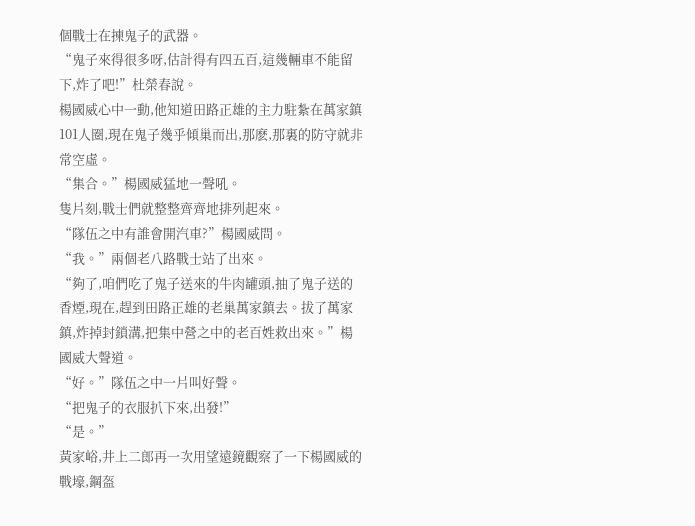個戰士在揀鬼子的武器。
“鬼子來得很多呀,估計得有四五百,這幾輛車不能留下,炸了吧!”杜榮春說。
楊國威心中一動,他知道田路正雄的主力駐紮在萬家鎮101人圈,現在鬼子幾乎傾巢而出,那麽,那裏的防守就非常空虛。
“集合。”楊國威猛地一聲吼。
隻片刻,戰士們就整整齊齊地排列起來。
“隊伍之中有誰會開汽車?”楊國威問。
“我。”兩個老八路戰士站了出來。
“夠了,咱們吃了鬼子送來的牛肉罐頭,抽了鬼子送的香煙,現在,趕到田路正雄的老巢萬家鎮去。拔了萬家鎮,炸掉封鎖溝,把集中營之中的老百姓救出來。”楊國威大聲道。
“好。”隊伍之中一片叫好聲。
“把鬼子的衣服扒下來,出發!”
“是。”
黃家峪,井上二郎再一次用望遠鏡觀察了一下楊國威的戰壕,鋼盔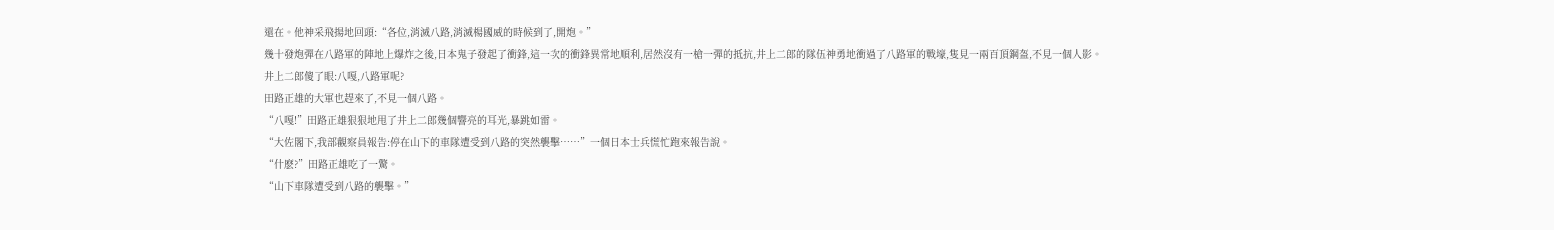還在。他神采飛揚地回頭:“各位,消滅八路,消滅楊國威的時候到了,開炮。”
幾十發炮彈在八路軍的陣地上爆炸之後,日本鬼子發起了衝鋒,這一次的衝鋒異常地順利,居然沒有一槍一彈的抵抗,井上二郎的隊伍神勇地衝過了八路軍的戰壕,隻見一兩百頂鋼盔,不見一個人影。
井上二郎傻了眼:八嘎,八路軍呢?
田路正雄的大軍也趕來了,不見一個八路。
“八嘎!”田路正雄狠狠地甩了井上二郎幾個響亮的耳光,暴跳如雷。
“大佐閣下,我部觀察員報告:停在山下的車隊遭受到八路的突然襲擊……”一個日本士兵慌忙跑來報告說。
“什麽?”田路正雄吃了一驚。
“山下車隊遭受到八路的襲擊。”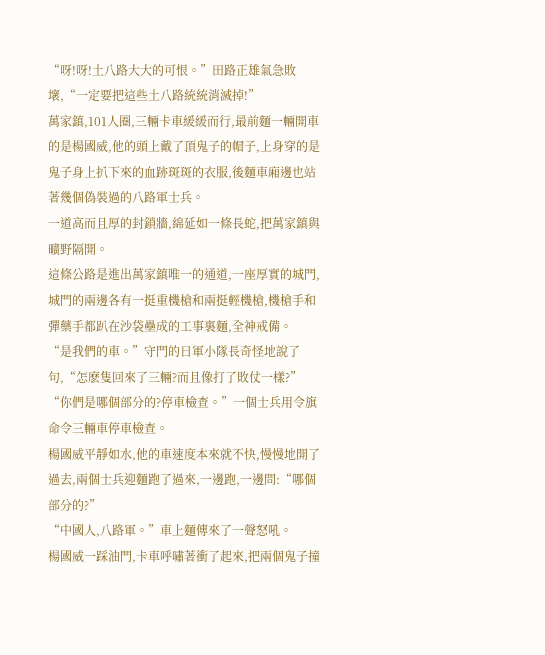“呀!呀!土八路大大的可恨。”田路正雄氣急敗壞,“一定要把這些土八路統統消滅掉!”
萬家鎮,101人圈,三輛卡車緩緩而行,最前麵一輛開車的是楊國威,他的頭上戴了頂鬼子的帽子,上身穿的是鬼子身上扒下來的血跡斑斑的衣服,後麵車廂邊也站著幾個偽裝過的八路軍士兵。
一道高而且厚的封鎖牆,綿延如一條長蛇,把萬家鎮與曠野隔開。
這條公路是進出萬家鎮唯一的通道,一座厚實的城門,城門的兩邊各有一挺重機槍和兩挺輕機槍,機槍手和彈藥手都趴在沙袋壘成的工事裏麵,全神戒備。
“是我們的車。”守門的日軍小隊長奇怪地說了句,“怎麽隻回來了三輛?而且像打了敗仗一樣?”
“你們是哪個部分的?停車檢查。”一個士兵用令旗命令三輛車停車檢查。
楊國威平靜如水,他的車速度本來就不快,慢慢地開了過去,兩個士兵迎麵跑了過來,一邊跑,一邊問:“哪個部分的?”
“中國人,八路軍。”車上麵傳來了一聲怒吼。
楊國威一踩油門,卡車呼嘯著衝了起來,把兩個鬼子撞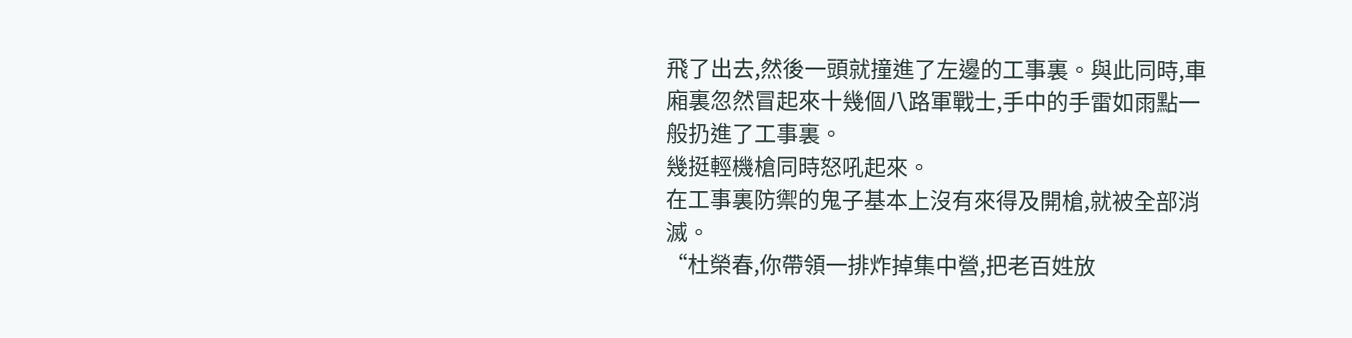飛了出去,然後一頭就撞進了左邊的工事裏。與此同時,車廂裏忽然冒起來十幾個八路軍戰士,手中的手雷如雨點一般扔進了工事裏。
幾挺輕機槍同時怒吼起來。
在工事裏防禦的鬼子基本上沒有來得及開槍,就被全部消滅。
“杜榮春,你帶領一排炸掉集中營,把老百姓放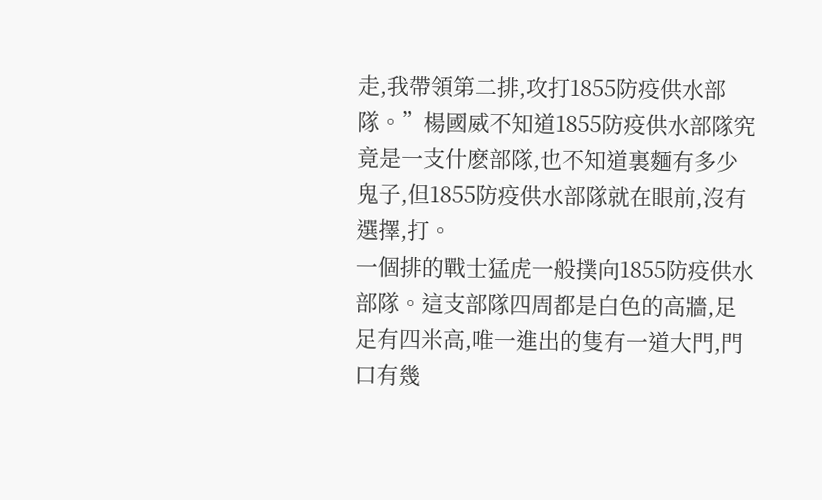走,我帶領第二排,攻打1855防疫供水部隊。”楊國威不知道1855防疫供水部隊究竟是一支什麽部隊,也不知道裏麵有多少鬼子,但1855防疫供水部隊就在眼前,沒有選擇,打。
一個排的戰士猛虎一般撲向1855防疫供水部隊。這支部隊四周都是白色的高牆,足足有四米高,唯一進出的隻有一道大門,門口有幾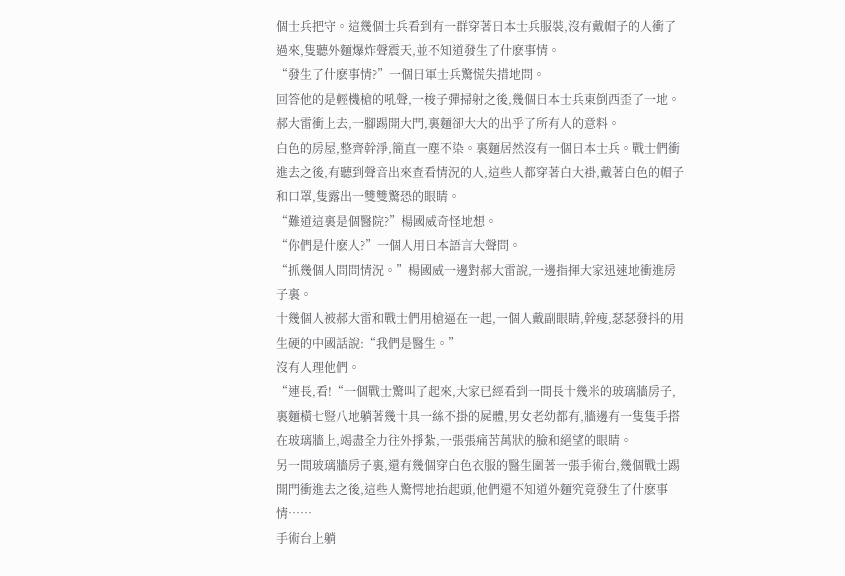個士兵把守。這幾個士兵看到有一群穿著日本士兵服裝,沒有戴帽子的人衝了過來,隻聽外麵爆炸聲震天,並不知道發生了什麽事情。
“發生了什麽事情?”一個日軍士兵驚慌失措地問。
回答他的是輕機槍的吼聲,一梭子彈掃射之後,幾個日本士兵東倒西歪了一地。郝大雷衝上去,一腳踢開大門,裏麵卻大大的出乎了所有人的意料。
白色的房屋,整齊幹淨,簡直一塵不染。裏麵居然沒有一個日本士兵。戰士們衝進去之後,有聽到聲音出來查看情況的人,這些人都穿著白大褂,戴著白色的帽子和口罩,隻露出一雙雙驚恐的眼睛。
“難道這裏是個醫院?”楊國威奇怪地想。
“你們是什麽人?”一個人用日本語言大聲問。
“抓幾個人問問情況。”楊國威一邊對郝大雷說,一邊指揮大家迅速地衝進房子裏。
十幾個人被郝大雷和戰士們用槍逼在一起,一個人戴副眼睛,幹瘦,瑟瑟發抖的用生硬的中國話說:“我們是醫生。”
沒有人理他們。
“連長,看!“一個戰士驚叫了起來,大家已經看到一間長十幾米的玻璃牆房子,裏麵橫七豎八地躺著幾十具一絲不掛的屍體,男女老幼都有,牆邊有一隻隻手搭在玻璃牆上,竭盡全力往外掙紮,一張張痛苦萬狀的臉和絕望的眼睛。
另一間玻璃牆房子裏,還有幾個穿白色衣服的醫生圍著一張手術台,幾個戰士踢開門衝進去之後,這些人驚愕地抬起頭,他們還不知道外麵究竟發生了什麽事情……
手術台上躺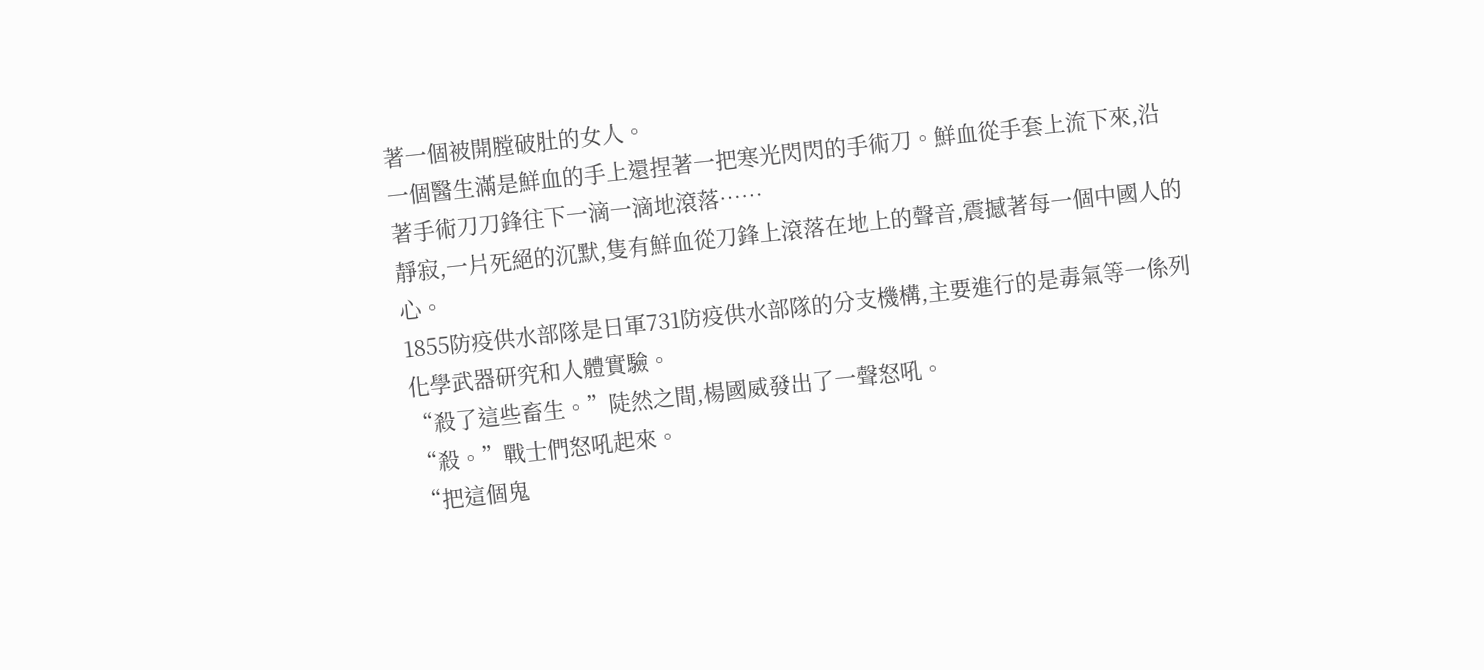著一個被開膛破肚的女人。
一個醫生滿是鮮血的手上還捏著一把寒光閃閃的手術刀。鮮血從手套上流下來,沿著手術刀刀鋒往下一滴一滴地滾落……
靜寂,一片死絕的沉默,隻有鮮血從刀鋒上滾落在地上的聲音,震撼著每一個中國人的心。
1855防疫供水部隊是日軍731防疫供水部隊的分支機構,主要進行的是毒氣等一係列化學武器研究和人體實驗。
“殺了這些畜生。”陡然之間,楊國威發出了一聲怒吼。
“殺。”戰士們怒吼起來。
“把這個鬼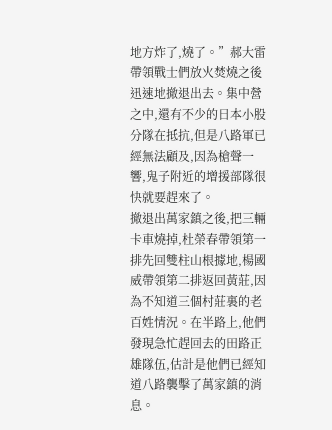地方炸了,燒了。”郝大雷帶領戰士們放火焚燒之後迅速地撤退出去。集中營之中,還有不少的日本小股分隊在抵抗,但是八路軍已經無法顧及,因為槍聲一響,鬼子附近的增援部隊很快就要趕來了。
撤退出萬家鎮之後,把三輛卡車燒掉,杜榮春帶領第一排先回雙柱山根據地,楊國威帶領第二排返回黃莊,因為不知道三個村莊裏的老百姓情況。在半路上,他們發現急忙趕回去的田路正雄隊伍,估計是他們已經知道八路襲擊了萬家鎮的消息。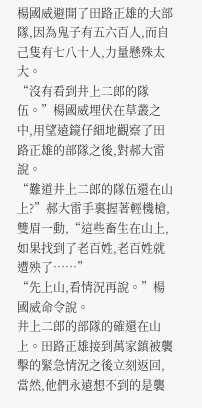楊國威避開了田路正雄的大部隊,因為鬼子有五六百人,而自己隻有七八十人,力量懸殊太大。
“沒有看到井上二郎的隊伍。”楊國威埋伏在草叢之中,用望遠鏡仔細地觀察了田路正雄的部隊之後,對郝大雷說。
“難道井上二郎的隊伍還在山上?”郝大雷手裏握著輕機槍,雙眉一動,“這些畜生在山上,如果找到了老百姓,老百姓就遭殃了……”
“先上山,看情況再說。”楊國威命令說。
井上二郎的部隊的確還在山上。田路正雄接到萬家鎮被襲擊的緊急情況之後立刻返回,當然,他們永遠想不到的是襲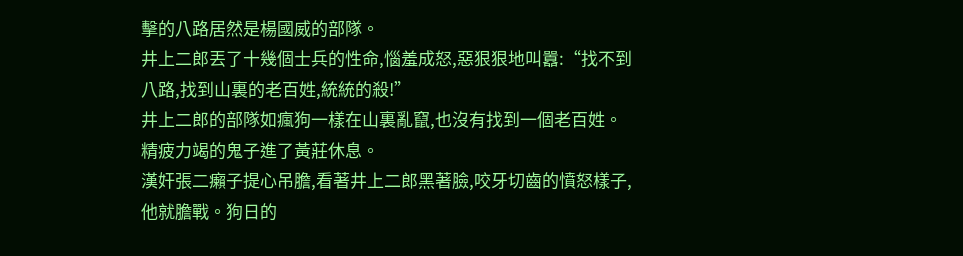擊的八路居然是楊國威的部隊。
井上二郎丟了十幾個士兵的性命,惱羞成怒,惡狠狠地叫囂:“找不到八路,找到山裏的老百姓,統統的殺!”
井上二郎的部隊如瘋狗一樣在山裏亂竄,也沒有找到一個老百姓。
精疲力竭的鬼子進了黃莊休息。
漢奸張二癩子提心吊膽,看著井上二郎黑著臉,咬牙切齒的憤怒樣子,他就膽戰。狗日的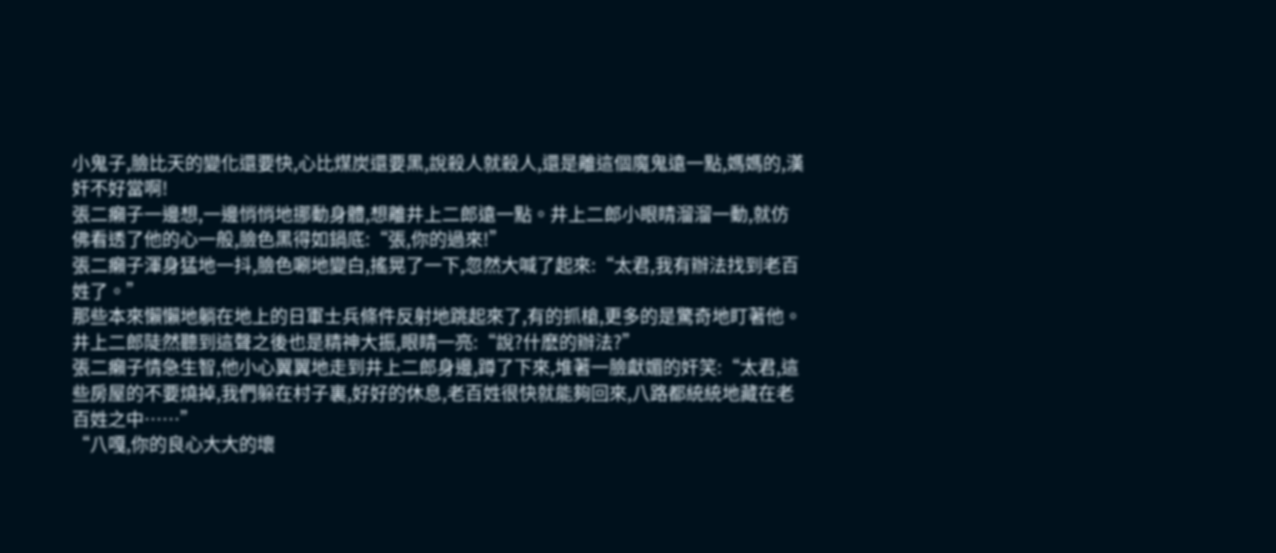小鬼子,臉比天的變化還要快,心比煤炭還要黑,說殺人就殺人,還是離這個魔鬼遠一點,媽媽的,漢奸不好當啊!
張二癩子一邊想,一邊悄悄地挪動身體,想離井上二郎遠一點。井上二郎小眼睛溜溜一動,就仿佛看透了他的心一般,臉色黑得如鍋底:“張,你的過來!”
張二癩子渾身猛地一抖,臉色唰地變白,搖晃了一下,忽然大喊了起來:“太君,我有辦法找到老百姓了。”
那些本來懶懶地躺在地上的日軍士兵條件反射地跳起來了,有的抓槍,更多的是驚奇地盯著他。
井上二郎陡然聽到這聲之後也是精神大振,眼睛一亮:“說?什麽的辦法?”
張二癩子情急生智,他小心翼翼地走到井上二郎身邊,蹲了下來,堆著一臉獻媚的奸笑:“太君,這些房屋的不要燒掉,我們躲在村子裏,好好的休息,老百姓很快就能夠回來,八路都統統地藏在老百姓之中……”
“八嘎,你的良心大大的壞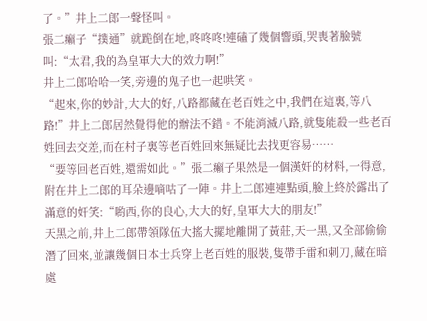了。”井上二郎一聲怪叫。
張二癩子“撲通”就跪倒在地,咚咚咚!連磕了幾個響頭,哭喪著臉號叫:“太君,我的為皇軍大大的效力啊!”
井上二郎哈哈一笑,旁邊的鬼子也一起哄笑。
“起來,你的妙計,大大的好,八路都藏在老百姓之中,我們在這裏,等八路!”井上二郎居然覺得他的辦法不錯。不能消滅八路,就隻能殺一些老百姓回去交差,而在村子裏等老百姓回來無疑比去找更容易……
“要等回老百姓,還需如此。”張二癩子果然是一個漢奸的材料,一得意,附在井上二郎的耳朵邊嘀咕了一陣。井上二郎連連點頭,臉上終於露出了滿意的奸笑:“喲西,你的良心,大大的好,皇軍大大的朋友!”
天黑之前,井上二郎帶領隊伍大搖大擺地離開了黃莊,天一黑,又全部偷偷潛了回來,並讓幾個日本士兵穿上老百姓的服裝,隻帶手雷和刺刀,藏在暗處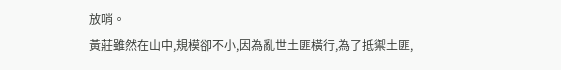放哨。
黃莊雖然在山中,規模卻不小,因為亂世土匪橫行,為了抵禦土匪,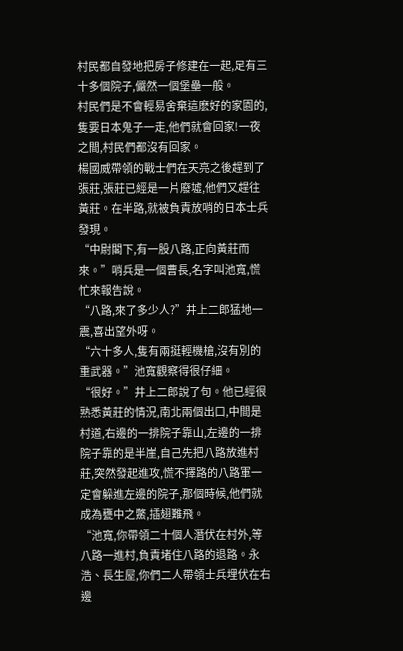村民都自發地把房子修建在一起,足有三十多個院子,儼然一個堡壘一般。
村民們是不會輕易舍棄這麽好的家園的,隻要日本鬼子一走,他們就會回家!一夜之間,村民們都沒有回家。
楊國威帶領的戰士們在天亮之後趕到了張莊,張莊已經是一片廢墟,他們又趕往黃莊。在半路,就被負責放哨的日本士兵發現。
“中尉閣下,有一股八路,正向黃莊而來。”哨兵是一個曹長,名字叫池寬,慌忙來報告說。
“八路,來了多少人?”井上二郎猛地一震,喜出望外呀。
“六十多人,隻有兩挺輕機槍,沒有別的重武器。”池寬觀察得很仔細。
“很好。”井上二郎說了句。他已經很熟悉黃莊的情況,南北兩個出口,中間是村道,右邊的一排院子靠山,左邊的一排院子靠的是半崖,自己先把八路放進村莊,突然發起進攻,慌不擇路的八路軍一定會躲進左邊的院子,那個時候,他們就成為甕中之鱉,插翅難飛。
“池寬,你帶領二十個人潛伏在村外,等八路一進村,負責堵住八路的退路。永浩、長生屋,你們二人帶領士兵埋伏在右邊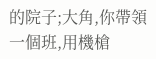的院子;大角,你帶領一個班,用機槍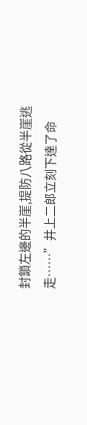封鎖左邊的半崖,提防八路從半崖逃走……”井上二郎立刻下達了命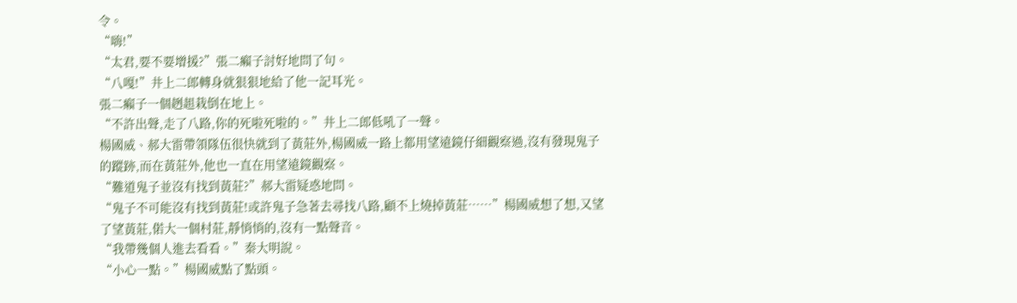令。
“嗨!”
“太君,要不要增援?”張二癩子討好地問了句。
“八嘎!”井上二郎轉身就狠狠地給了他一記耳光。
張二癩子一個趔趄栽倒在地上。
“不許出聲,走了八路,你的死啦死啦的。”井上二郎低吼了一聲。
楊國威、郝大雷帶領隊伍很快就到了黃莊外,楊國威一路上都用望遠鏡仔細觀察過,沒有發現鬼子的蹤跡,而在黃莊外,他也一直在用望遠鏡觀察。
“難道鬼子並沒有找到黃莊?”郝大雷疑惑地問。
“鬼子不可能沒有找到黃莊!或許鬼子急著去尋找八路,顧不上燒掉黃莊……”楊國威想了想,又望了望黃莊,偌大一個村莊,靜悄悄的,沒有一點聲音。
“我帶幾個人進去看看。”秦大明說。
“小心一點。”楊國威點了點頭。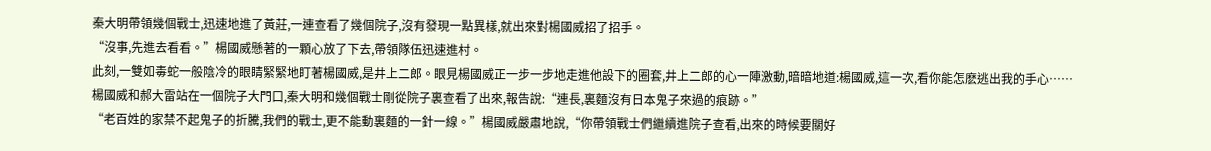秦大明帶領幾個戰士,迅速地進了黃莊,一連查看了幾個院子,沒有發現一點異樣,就出來對楊國威招了招手。
“沒事,先進去看看。”楊國威懸著的一顆心放了下去,帶領隊伍迅速進村。
此刻,一雙如毒蛇一般陰冷的眼睛緊緊地盯著楊國威,是井上二郎。眼見楊國威正一步一步地走進他設下的圈套,井上二郎的心一陣激動,暗暗地道:楊國威,這一次,看你能怎麽逃出我的手心……
楊國威和郝大雷站在一個院子大門口,秦大明和幾個戰士剛從院子裏查看了出來,報告說:“連長,裏麵沒有日本鬼子來過的痕跡。”
“老百姓的家禁不起鬼子的折騰,我們的戰士,更不能動裏麵的一針一線。”楊國威嚴肅地說,“你帶領戰士們繼續進院子查看,出來的時候要關好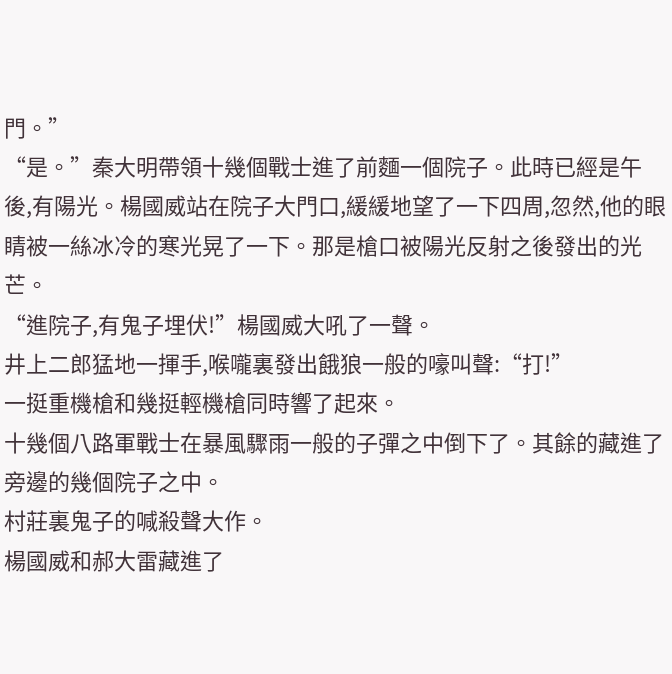門。”
“是。”秦大明帶領十幾個戰士進了前麵一個院子。此時已經是午後,有陽光。楊國威站在院子大門口,緩緩地望了一下四周,忽然,他的眼睛被一絲冰冷的寒光晃了一下。那是槍口被陽光反射之後發出的光芒。
“進院子,有鬼子埋伏!”楊國威大吼了一聲。
井上二郎猛地一揮手,喉嚨裏發出餓狼一般的嚎叫聲:“打!”
一挺重機槍和幾挺輕機槍同時響了起來。
十幾個八路軍戰士在暴風驟雨一般的子彈之中倒下了。其餘的藏進了旁邊的幾個院子之中。
村莊裏鬼子的喊殺聲大作。
楊國威和郝大雷藏進了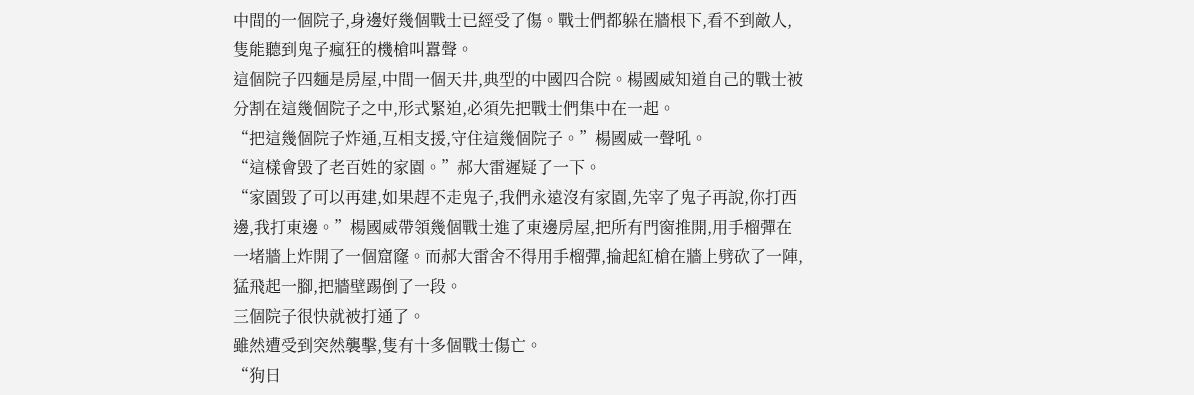中間的一個院子,身邊好幾個戰士已經受了傷。戰士們都躲在牆根下,看不到敵人,隻能聽到鬼子瘋狂的機槍叫囂聲。
這個院子四麵是房屋,中間一個天井,典型的中國四合院。楊國威知道自己的戰士被分割在這幾個院子之中,形式緊迫,必須先把戰士們集中在一起。
“把這幾個院子炸通,互相支援,守住這幾個院子。”楊國威一聲吼。
“這樣會毀了老百姓的家園。”郝大雷遲疑了一下。
“家園毀了可以再建,如果趕不走鬼子,我們永遠沒有家園,先宰了鬼子再說,你打西邊,我打東邊。”楊國威帶領幾個戰士進了東邊房屋,把所有門窗推開,用手榴彈在一堵牆上炸開了一個窟窿。而郝大雷舍不得用手榴彈,掄起紅槍在牆上劈砍了一陣,猛飛起一腳,把牆壁踢倒了一段。
三個院子很快就被打通了。
雖然遭受到突然襲擊,隻有十多個戰士傷亡。
“狗日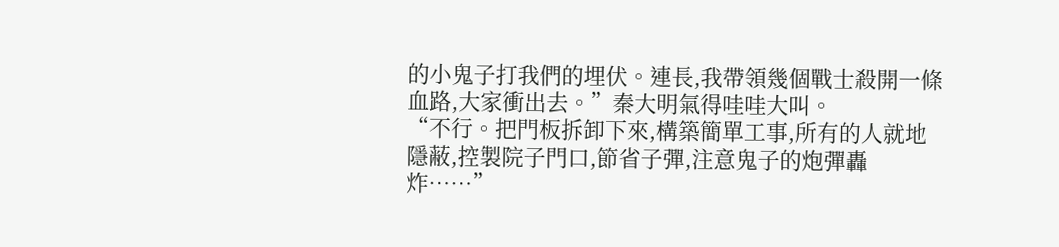的小鬼子打我們的埋伏。連長,我帶領幾個戰士殺開一條血路,大家衝出去。”秦大明氣得哇哇大叫。
“不行。把門板拆卸下來,構築簡單工事,所有的人就地隱蔽,控製院子門口,節省子彈,注意鬼子的炮彈轟炸……”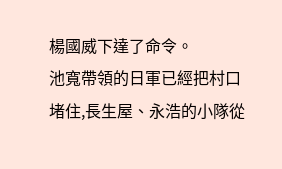楊國威下達了命令。
池寬帶領的日軍已經把村口堵住,長生屋、永浩的小隊從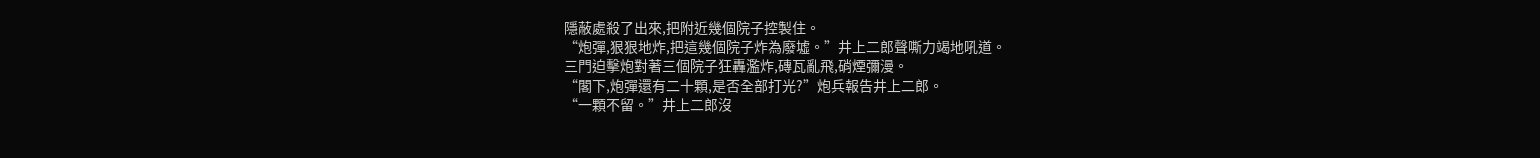隱蔽處殺了出來,把附近幾個院子控製住。
“炮彈,狠狠地炸,把這幾個院子炸為廢墟。”井上二郎聲嘶力竭地吼道。
三門迫擊炮對著三個院子狂轟濫炸,磚瓦亂飛,硝煙彌漫。
“閣下,炮彈還有二十顆,是否全部打光?”炮兵報告井上二郎。
“一顆不留。”井上二郎沒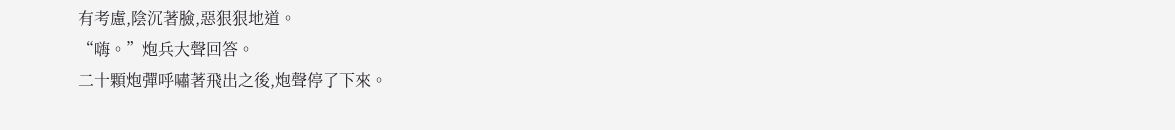有考慮,陰沉著臉,惡狠狠地道。
“嗨。”炮兵大聲回答。
二十顆炮彈呼嘯著飛出之後,炮聲停了下來。